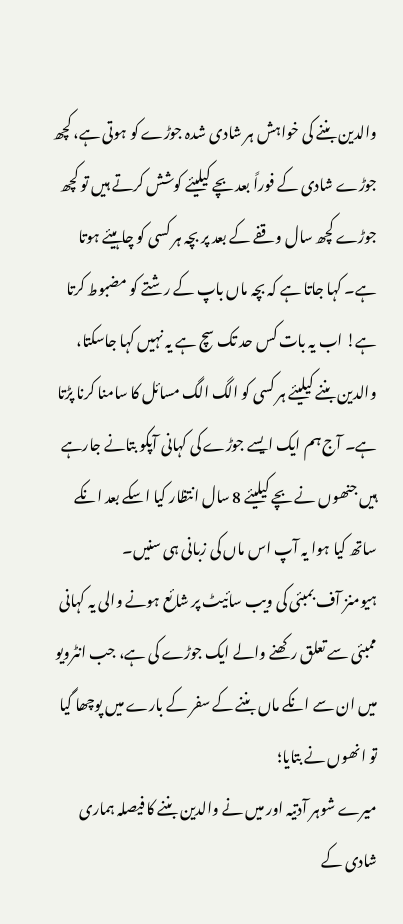والدین بننے کی خواہش ہر شادی شدہ جوڑے کو ہوتی ہے، کچھ جوڑے شادی کے فوراً بعد بچے کیلیئے کوشش کرتے ہیں تو کچھ جوڑے کچھ سال وقفے کے بعد پر بچہ ہر کسی کو چاہیئے ہوتا ہے۔ کہا جاتا ہے کہ بچہ ماں باپ کے رشتے کو مضبوط کرتا ہے! اب یہ بات کس حد تک سچ ہے یہ نہیں کہا جاسکتا، والدین بننے کیلیئے ہر کسی کو الگ الگ مسائل کا سامنا کرنا پڑتا ہے۔ آج ہم ایک ایسے جوڑے کی کہانی آپکو بتانے جارہے ہیں جنھوں نے بچے کیلیئے 8 سال انتظار کیا اسکے بعد انکے ساتھ کیا ہوا یہ آپ اس ماں کی زبانی ہی سنیں۔
ہیومنز آف بمبئی کی ویب سائیٹ پر شائع ہونے والی یہ کہانی ممبئی سے تعلق رکھنے والے ایک جوڑے کی ہے، جب انٹرویو میں ان سے انکے ماں بننے کے سفر کے بارے میں پوچھا گیا تو انھوں نے بتایا؛
میرے شوہر آدتیہ اور میں نے والدین بننے کا فیصلہ ہماری شادی کے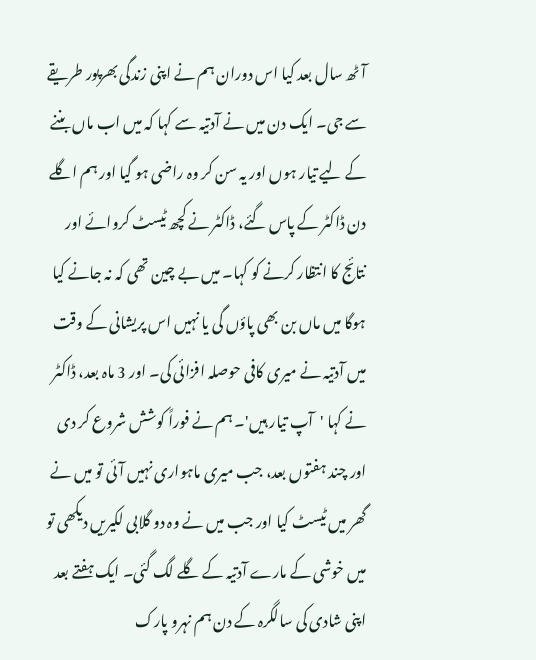آٹھ سال بعد کیا اس دوران ہم نے اپنی زندگی بھرپور طریقے سے جی۔ ایک دن میں نے آدتیہ سے کہا کہ میں اب ماں بننے کے لیے تیار ہوں اور یہ سن کر وہ راضی ہو گیا اور ہم اگلے دن ڈاکٹر کے پاس گئے، ڈاکٹر نے کچھ ٹیسٹ کروائے اور نتائج کا انتظار کرنے کو کہا۔ میں بے چین تھی کہ نہ جانے کیا ہوگا میں ماں بن بھی پاؤں گی یا نہیں اس پریشانی کے وقت میں آدتیہ نے میری کافی حوصلہ افزائی کی۔ اور 3 ماہ بعد، ڈاکٹر نے کہا 'آپ تیار ہیں'۔ ہم نے فوراً کوشش شروع کر دی اور چند ہفتوں بعد، جب میری ماہواری نہیں آئی تو میں نے گھر میں ٹیسٹ کیا اور جب میں نے وہ دو گلابی لکیریں دیکھی تو میں خوشی کے مارے آدتیہ کے گلے لگ گئی۔ ایک ہفتے بعد اپنی شادی کی سالگرہ کے دن ہم نہرو پارک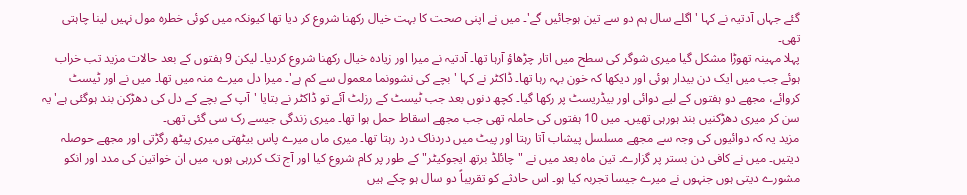گئے جہاں آدتیہ نے کہا 'اگلے سال ہم دو سے تین ہوجائیں گے'۔ میں نے اپنی صحت کا بہت خیال رکھنا شروع کر دیا تھا کیونکہ میں کوئی خطرہ مول نہیں لینا چاہتی تھی۔
پہلا مہینہ تھوڑا مشکل گیا میری شوگر کی سطح میں اتار چڑھاؤ آرہا تھا۔ آدتیہ نے میرا اور زیادہ خیال رکھنا شروع کردیا۔ لیکن 9 ہفتوں کے بعد حالات مزید تب خراب ہوئے جب میں ایک دن بیدار ہوئی اور دیکھا کہ خون بہہ رہا تھا۔ ڈاکٹر نے کہا 'بچے کی نشوونما معمول سے کم ہے'۔ میرا دل میرے منہ میں تھا۔ میں نے اور ٹیسٹ کروائے، مجھے دو ہفتوں کے لیے دوائی اور بیڈریسٹ پر رکھا گیا۔ کچھ دنوں بعد جب ٹیسٹ کے رزلٹ آئے تو ڈاکٹر نے بتایا 'آپ کے بچے کے دل کی دھڑکن بند ہوگئی ہے' یہ سن کر میری دھڑکنیں بند ہورہی تھیں۔ میں 10 ہفتوں کی حاملہ تھی جب مجھے اسقاط حمل ہوا تھا۔ میری زندگی جیسے رک سی گئی تھی۔
مزید یہ کہ دوائیوں کی وجہ سے مجھے مسلسل پیشاب آتا رہتا اور پیٹ میں دردناک درد رہتا تھا۔ میری ماں میرے پاس بیٹھتی میری پیٹھ رگڑتی اور مجھے حوصلہ دیتیں۔ میں نے کافی دن بستر پر گزارے۔ تین ماہ بعد میں نے "چائلڈ برتھ ایجوکیٹر" کے طور پر کام شروع کیا اور آج تک کررہی ہوں، میں ان خواتین کی مدد اور انکو مشورے دیتی ہوں جنہوں نے میرے جیسا تجربہ کیا ہو۔ اس حادثے کو تقریباً دو سال ہو چکے ہیں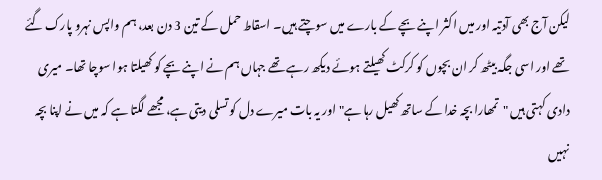لیکن آج بھی آدتیہ اور میں اکثر اپنے بچے کے بارے میں سوچتے ہیں۔ اسقاط حمل کے تین 3 دن بعد، ہم واپس نہرو پارک گئے تھے اور اسی جگہ بیٹھ کر ان بچوں کو کرکٹ کھیلتے ہوئے دیکھ رہے تھے جہاں ہم نے اپنے بچے کو کھیلتا ہوا سوچا تھا۔ میری دادی کہتی ہیں "تمھارا بچہ خدا کے ساتھ کھیل رہا ہے" اور یہ بات میرے دل کو تسلی دیتی ہے، مجھے لگتا ہے کہ میں نے اپنا بچہ نہیں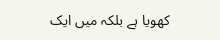کھویا ہے بلکہ میں ایک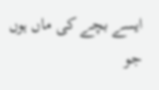ایسے بچے کی ماں ہوں جو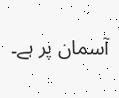آسمان پر ہے۔